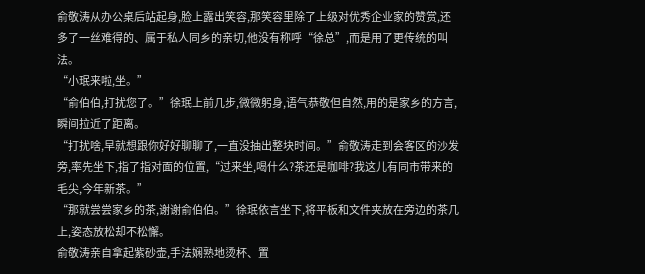俞敬涛从办公桌后站起身,脸上露出笑容,那笑容里除了上级对优秀企业家的赞赏,还多了一丝难得的、属于私人同乡的亲切,他没有称呼“徐总”,而是用了更传统的叫法。
“小珉来啦,坐。”
“俞伯伯,打扰您了。”徐珉上前几步,微微躬身,语气恭敬但自然,用的是家乡的方言,瞬间拉近了距离。
“打扰啥,早就想跟你好好聊聊了,一直没抽出整块时间。”俞敬涛走到会客区的沙发旁,率先坐下,指了指对面的位置,“过来坐,喝什么?茶还是咖啡?我这儿有同市带来的毛尖,今年新茶。”
“那就尝尝家乡的茶,谢谢俞伯伯。”徐珉依言坐下,将平板和文件夹放在旁边的茶几上,姿态放松却不松懈。
俞敬涛亲自拿起紫砂壶,手法娴熟地烫杯、置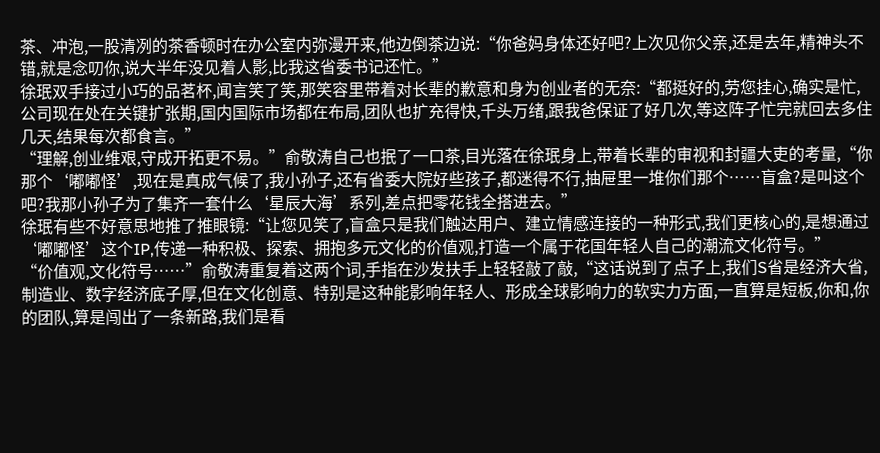茶、冲泡,一股清冽的茶香顿时在办公室内弥漫开来,他边倒茶边说:“你爸妈身体还好吧?上次见你父亲,还是去年,精神头不错,就是念叨你,说大半年没见着人影,比我这省委书记还忙。”
徐珉双手接过小巧的品茗杯,闻言笑了笑,那笑容里带着对长辈的歉意和身为创业者的无奈:“都挺好的,劳您挂心,确实是忙,公司现在处在关键扩张期,国内国际市场都在布局,团队也扩充得快,千头万绪,跟我爸保证了好几次,等这阵子忙完就回去多住几天,结果每次都食言。”
“理解,创业维艰,守成开拓更不易。”俞敬涛自己也抿了一口茶,目光落在徐珉身上,带着长辈的审视和封疆大吏的考量,“你那个‘嘟嘟怪’,现在是真成气候了,我小孙子,还有省委大院好些孩子,都迷得不行,抽屉里一堆你们那个……盲盒?是叫这个吧?我那小孙子为了集齐一套什么‘星辰大海’系列,差点把零花钱全搭进去。”
徐珉有些不好意思地推了推眼镜:“让您见笑了,盲盒只是我们触达用户、建立情感连接的一种形式,我们更核心的,是想通过‘嘟嘟怪’这个IP,传递一种积极、探索、拥抱多元文化的价值观,打造一个属于花国年轻人自己的潮流文化符号。”
“价值观,文化符号……”俞敬涛重复着这两个词,手指在沙发扶手上轻轻敲了敲,“这话说到了点子上,我们S省是经济大省,制造业、数字经济底子厚,但在文化创意、特别是这种能影响年轻人、形成全球影响力的软实力方面,一直算是短板,你和,你的团队,算是闯出了一条新路,我们是看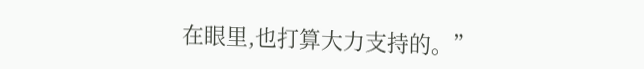在眼里,也打算大力支持的。”